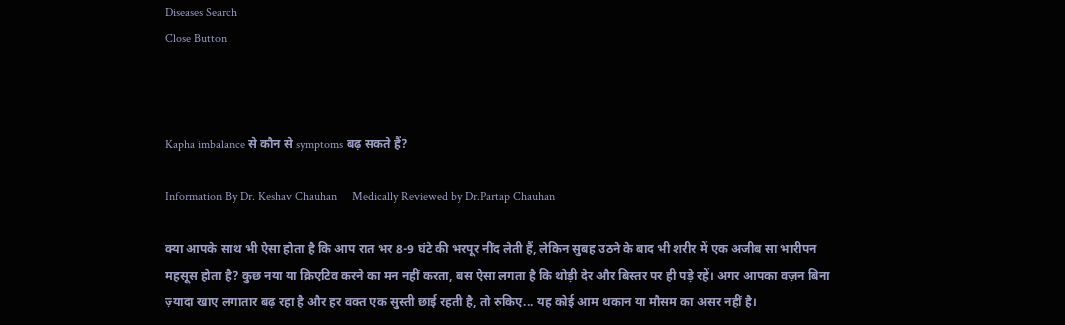Diseases Search
Close Button



Kapha imbalance से कौन से symptoms बढ़ सकते हैं?

Information By Dr. Keshav Chauhan     Medically Reviewed by Dr.Partap Chauhan

क्या आपके साथ भी ऐसा होता है कि आप रात भर 8-9 घंटे की भरपूर नींद लेती हैं, लेकिन सुबह उठने के बाद भी शरीर में एक अजीब सा भारीपन महसूस होता है? कुछ नया या क्रिएटिव करने का मन नहीं करता, बस ऐसा लगता है कि थोड़ी देर और बिस्तर पर ही पड़े रहें। अगर आपका वज़न बिना ज़्यादा खाए लगातार बढ़ रहा है और हर वक्त एक सुस्ती छाई रहती है, तो रुकिए... यह कोई आम थकान या मौसम का असर नहीं है।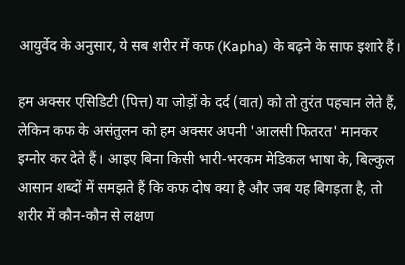आयुर्वेद के अनुसार, ये सब शरीर में कफ (Kapha) के बढ़ने के साफ इशारे हैं।

हम अक्सर एसिडिटी (पित्त) या जोड़ों के दर्द (वात) को तो तुरंत पहचान लेते हैं, लेकिन कफ के असंतुलन को हम अक्सर अपनी 'आलसी फितरत' मानकर इग्नोर कर देते हैं। आइए बिना किसी भारी-भरकम मेडिकल भाषा के, बिल्कुल आसान शब्दों में समझते हैं कि कफ दोष क्या है और जब यह बिगड़ता है, तो शरीर में कौन-कौन से लक्षण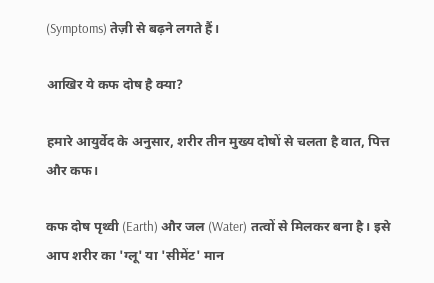(Symptoms) तेज़ी से बढ़ने लगते हैं।

आखिर ये कफ दोष है क्या?

हमारे आयुर्वेद के अनुसार, शरीर तीन मुख्य दोषों से चलता है वात, पित्त और कफ।

कफ दोष पृथ्वी (Earth) और जल (Water) तत्वों से मिलकर बना है। इसे आप शरीर का 'ग्लू' या 'सीमेंट' मान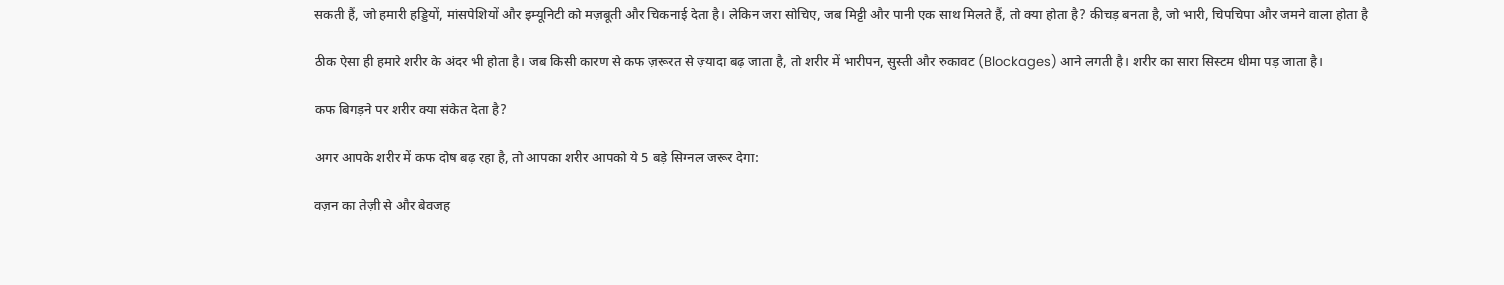सकती हैं, जो हमारी हड्डियों, मांसपेशियों और इम्यूनिटी को मज़बूती और चिकनाई देता है। लेकिन जरा सोचिए, जब मिट्टी और पानी एक साथ मिलते हैं, तो क्या होता है? कीचड़ बनता है, जो भारी, चिपचिपा और जमने वाला होता है

ठीक ऐसा ही हमारे शरीर के अंदर भी होता है। जब किसी कारण से कफ ज़रूरत से ज़्यादा बढ़ जाता है, तो शरीर में भारीपन, सुस्ती और रुकावट (Blockages) आने लगती है। शरीर का सारा सिस्टम धीमा पड़ जाता है।

कफ बिगड़ने पर शरीर क्या संकेत देता है?

अगर आपके शरीर में कफ दोष बढ़ रहा है, तो आपका शरीर आपको ये 5 बड़े सिग्नल जरूर देगा:

वज़न का तेज़ी से और बेवजह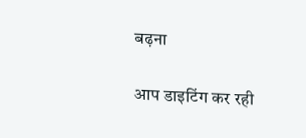बढ़ना

आप डाइटिंग कर रही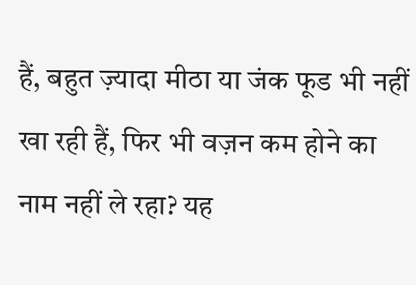हैं, बहुत ज़्यादा मीठा या जंक फूड भी नहीं खा रही हैं, फिर भी वज़न कम होने का नाम नहीं ले रहा? यह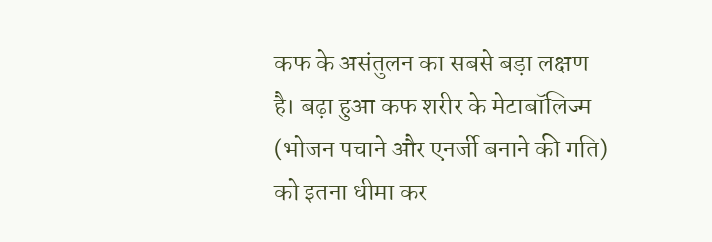कफ के असंतुलन का सबसे बड़ा लक्षण है। बढ़ा हुआ कफ शरीर के मेटाबॉलिज्म (भोजन पचाने और एनर्जी बनाने की गति) को इतना धीमा कर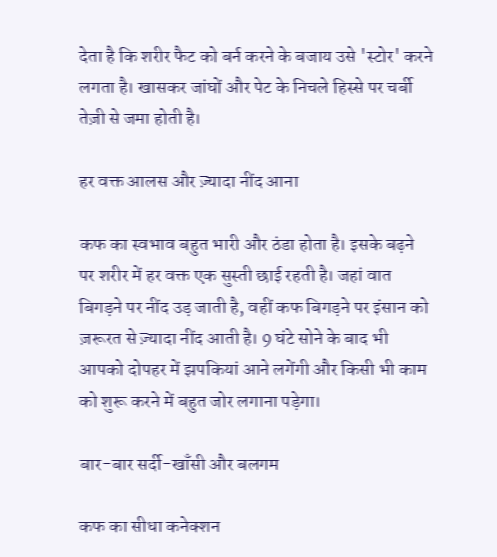देता है कि शरीर फैट को बर्न करने के बजाय उसे 'स्टोर' करने लगता है। खासकर जांघों और पेट के निचले हिस्से पर चर्बी तेज़ी से जमा होती है।

हर वक्त आलस और ज़्यादा नींद आना

कफ का स्वभाव बहुत भारी और ठंडा होता है। इसके बढ़ने पर शरीर में हर वक्त एक सुस्ती छाई रहती है। जहां वात बिगड़ने पर नींद उड़ जाती है, वहीं कफ बिगड़ने पर इंसान को ज़रूरत से ज़्यादा नींद आती है। 9 घंटे सोने के बाद भी आपको दोपहर में झपकियां आने लगेंगी और किसी भी काम को शुरू करने में बहुत जोर लगाना पड़ेगा।

बार-बार सर्दी-खाँसी और बलगम

कफ का सीधा कनेक्शन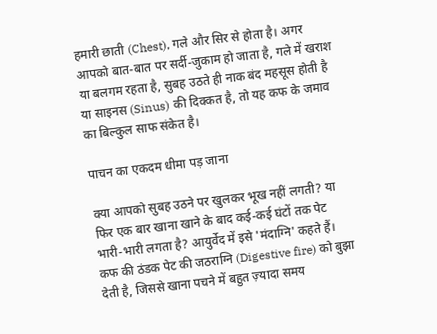हमारी छाती (Chest), गले और सिर से होता है। अगर आपको बात-बात पर सर्दी-जुकाम हो जाता है, गले में खराश या बलगम रहता है, सुबह उठते ही नाक बंद महसूस होती है या साइनस (Sinus) की दिक्कत है, तो यह कफ के जमाव का बिल्कुल साफ संकेत है।

पाचन का एकदम धीमा पड़ जाना

क्या आपको सुबह उठने पर खुलकर भूख नहीं लगती? या फिर एक बार खाना खाने के बाद कई-कई घंटों तक पेट भारी-भारी लगता है? आयुर्वेद में इसे 'मंदाग्नि' कहते हैं। कफ की ठंडक पेट की जठराग्नि (Digestive fire) को बुझा देती है, जिससे खाना पचने में बहुत ज़्यादा समय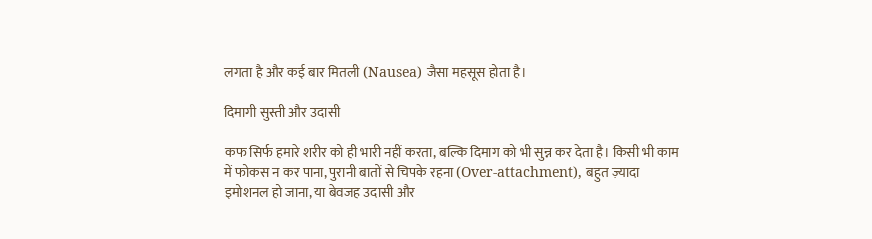लगता है और कई बार मितली (Nausea) जैसा महसूस होता है।

दिमागी सुस्ती और उदासी

कफ सिर्फ हमारे शरीर को ही भारी नहीं करता, बल्कि दिमाग को भी सुन्न कर देता है। किसी भी काम में फोकस न कर पाना, पुरानी बातों से चिपके रहना (Over-attachment), बहुत ज़्यादा इमोशनल हो जाना, या बेवजह उदासी और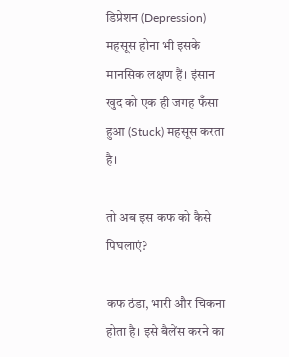डिप्रेशन (Depression) महसूस होना भी इसके मानसिक लक्षण हैं। इंसान खुद को एक ही जगह फँसा हुआ (Stuck) महसूस करता है।

तो अब इस कफ को कैसे पिघलाएं?

कफ ठंडा, भारी और चिकना होता है। इसे बैलेंस करने का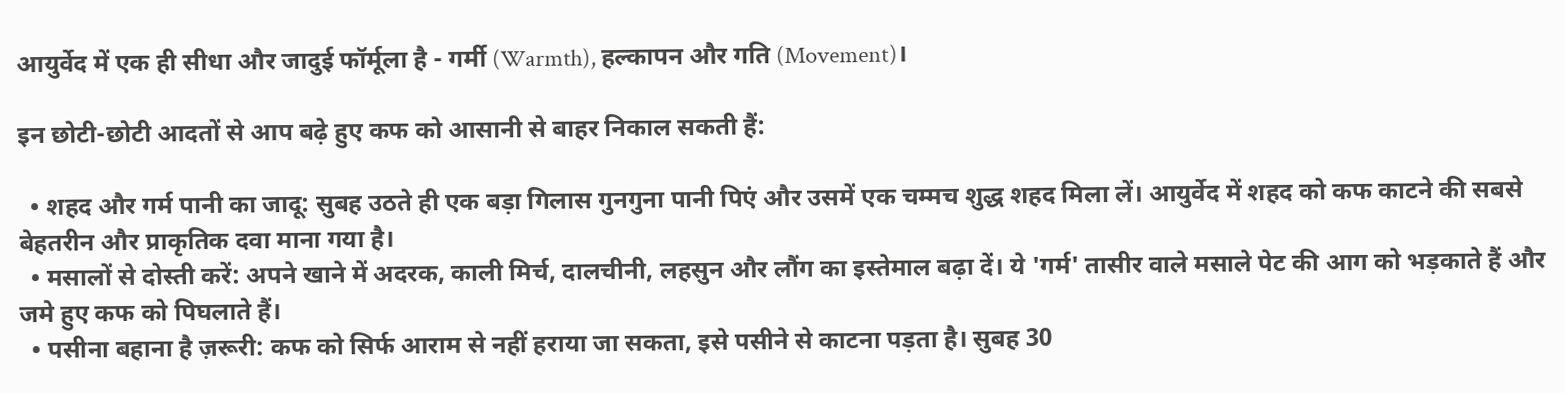आयुर्वेद में एक ही सीधा और जादुई फॉर्मूला है - गर्मी (Warmth), हल्कापन और गति (Movement)।

इन छोटी-छोटी आदतों से आप बढ़े हुए कफ को आसानी से बाहर निकाल सकती हैं:

  • शहद और गर्म पानी का जादू: सुबह उठते ही एक बड़ा गिलास गुनगुना पानी पिएं और उसमें एक चम्मच शुद्ध शहद मिला लें। आयुर्वेद में शहद को कफ काटने की सबसे बेहतरीन और प्राकृतिक दवा माना गया है।
  • मसालों से दोस्ती करें: अपने खाने में अदरक, काली मिर्च, दालचीनी, लहसुन और लौंग का इस्तेमाल बढ़ा दें। ये 'गर्म' तासीर वाले मसाले पेट की आग को भड़काते हैं और जमे हुए कफ को पिघलाते हैं।
  • पसीना बहाना है ज़रूरी: कफ को सिर्फ आराम से नहीं हराया जा सकता, इसे पसीने से काटना पड़ता है। सुबह 30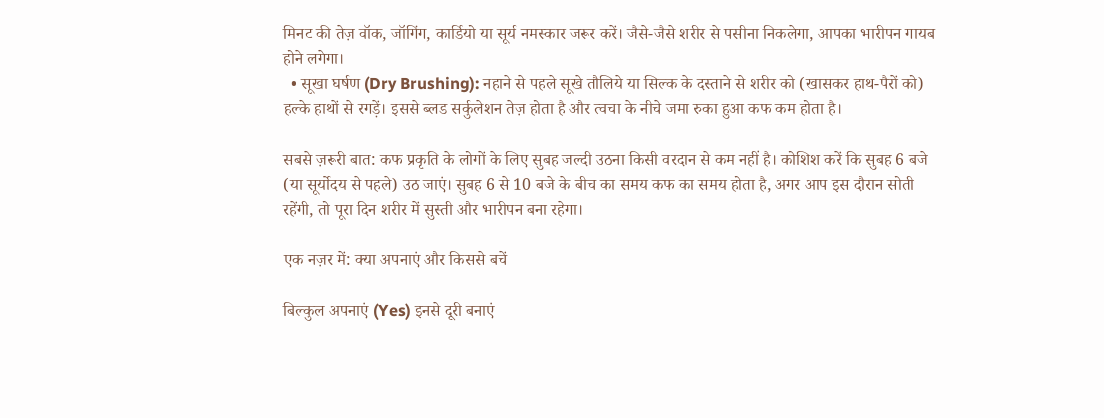मिनट की तेज़ वॉक, जॉगिंग, कार्डियो या सूर्य नमस्कार जरूर करें। जैसे-जैसे शरीर से पसीना निकलेगा, आपका भारीपन गायब होने लगेगा।
  • सूखा घर्षण (Dry Brushing): नहाने से पहले सूखे तौलिये या सिल्क के दस्ताने से शरीर को (खासकर हाथ-पैरों को) हल्के हाथों से रगड़ें। इससे ब्लड सर्कुलेशन तेज़ होता है और त्वचा के नीचे जमा रुका हुआ कफ कम होता है।

सबसे ज़रूरी बात: कफ प्रकृति के लोगों के लिए सुबह जल्दी उठना किसी वरदान से कम नहीं है। कोशिश करें कि सुबह 6 बजे (या सूर्योदय से पहले) उठ जाएं। सुबह 6 से 10 बजे के बीच का समय कफ का समय होता है, अगर आप इस दौरान सोती रहेंगी, तो पूरा दिन शरीर में सुस्ती और भारीपन बना रहेगा।

एक नज़र में: क्या अपनाएं और किससे बचें

बिल्कुल अपनाएं (Yes) इनसे दूरी बनाएं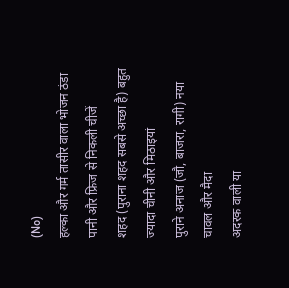(No)
हल्का और गर्म तासीर वाला भोजन ठंडा पानी और फ्रिज से निकली चीजें
शहद (पुराना शहद सबसे अच्छा है) बहुत ज्यादा चीनी और मिठाइयां
पुराने अनाज (जौ, बाजरा, रागी) नया चावल और मैदा
अदरक वाली या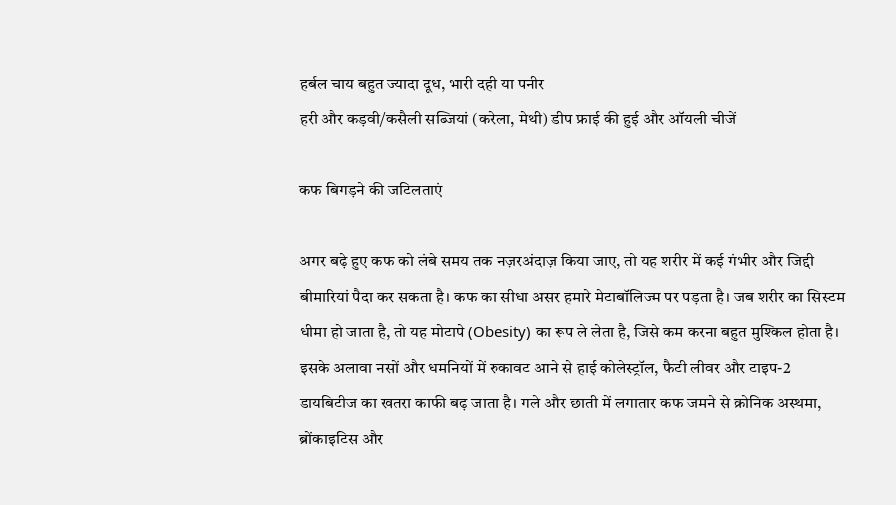हर्बल चाय बहुत ज्यादा दूध, भारी दही या पनीर
हरी और कड़वी/कसैली सब्जियां (करेला, मेथी) डीप फ्राई की हुई और ऑयली चीजें

कफ बिगड़ने की जटिलताएं

अगर बढ़े हुए कफ को लंबे समय तक नज़रअंदाज़ किया जाए, तो यह शरीर में कई गंभीर और जिद्दी बीमारियां पैदा कर सकता है। कफ का सीधा असर हमारे मेटाबॉलिज्म पर पड़ता है। जब शरीर का सिस्टम धीमा हो जाता है, तो यह मोटापे (Obesity) का रूप ले लेता है, जिसे कम करना बहुत मुश्किल होता है। इसके अलावा नसों और धमनियों में रुकावट आने से हाई कोलेस्ट्रॉल, फैटी लीवर और टाइप-2 डायबिटीज का खतरा काफी बढ़ जाता है। गले और छाती में लगातार कफ जमने से क्रोनिक अस्थमा, ब्रोंकाइटिस और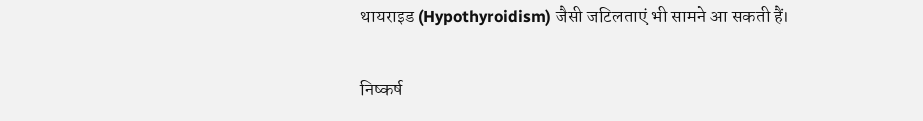थायराइड (Hypothyroidism) जैसी जटिलताएं भी सामने आ सकती हैं।

निष्कर्ष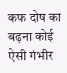कफ दोष का बढ़ना कोई ऐसी गंभीर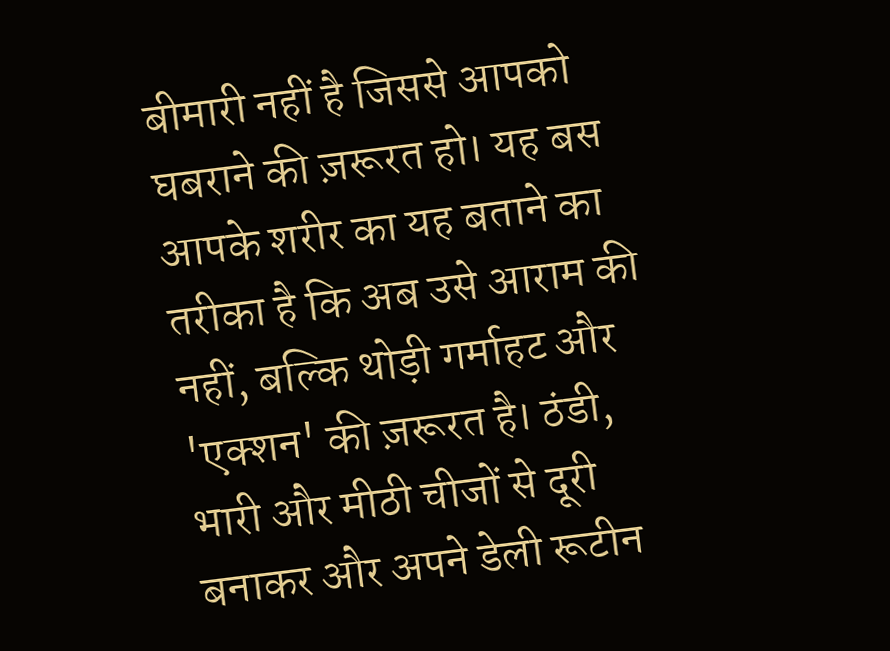बीमारी नहीं है जिससे आपको घबराने की ज़रूरत हो। यह बस आपके शरीर का यह बताने का तरीका है कि अब उसे आराम की नहीं, बल्कि थोड़ी गर्माहट और 'एक्शन' की ज़रूरत है। ठंडी, भारी और मीठी चीजों से दूरी बनाकर और अपने डेली रूटीन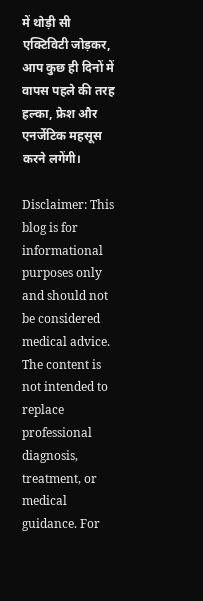में थोड़ी सी एक्टिविटी जोड़कर, आप कुछ ही दिनों में वापस पहले की तरह हल्का, फ्रेश और एनर्जेटिक महसूस करने लगेंगी।

Disclaimer: This blog is for informational purposes only and should not be considered medical advice. The content is not intended to replace professional diagnosis, treatment, or medical guidance. For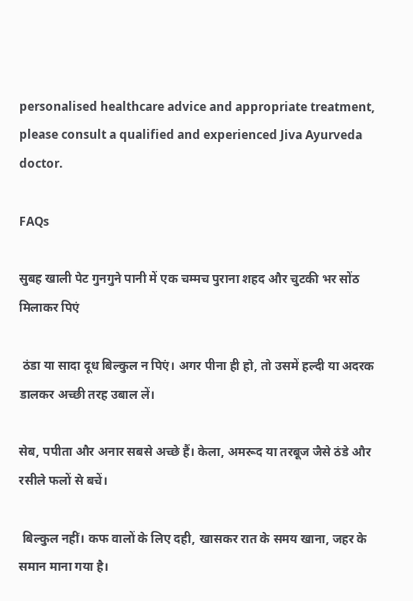personalised healthcare advice and appropriate treatment, please consult a qualified and experienced Jiva Ayurveda doctor.

FAQs

सुबह खाली पेट गुनगुने पानी में एक चम्मच पुराना शहद और चुटकी भर सोंठ मिलाकर पिएं

 ठंडा या सादा दूध बिल्कुल न पिएं। अगर पीना ही हो, तो उसमें हल्दी या अदरक डालकर अच्छी तरह उबाल लें।

सेब, पपीता और अनार सबसे अच्छे हैं। केला, अमरूद या तरबूज जैसे ठंडे और रसीले फलों से बचें।

 बिल्कुल नहीं। कफ वालों के लिए दही, खासकर रात के समय खाना, जहर के समान माना गया है।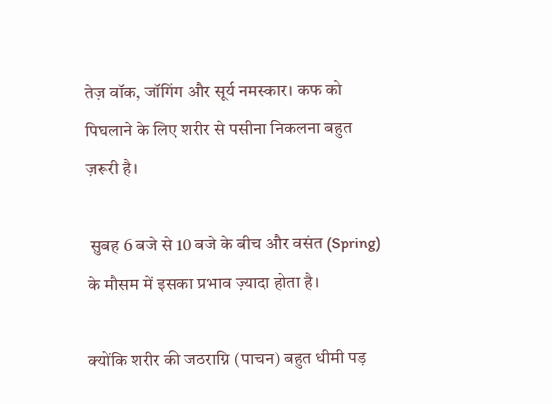तेज़ वॉक, जॉगिंग और सूर्य नमस्कार। कफ को पिघलाने के लिए शरीर से पसीना निकलना बहुत ज़रूरी है।

 सुबह 6 बजे से 10 बजे के बीच और वसंत (Spring) के मौसम में इसका प्रभाव ज़्यादा होता है।

क्योंकि शरीर की जठराग्नि (पाचन) बहुत धीमी पड़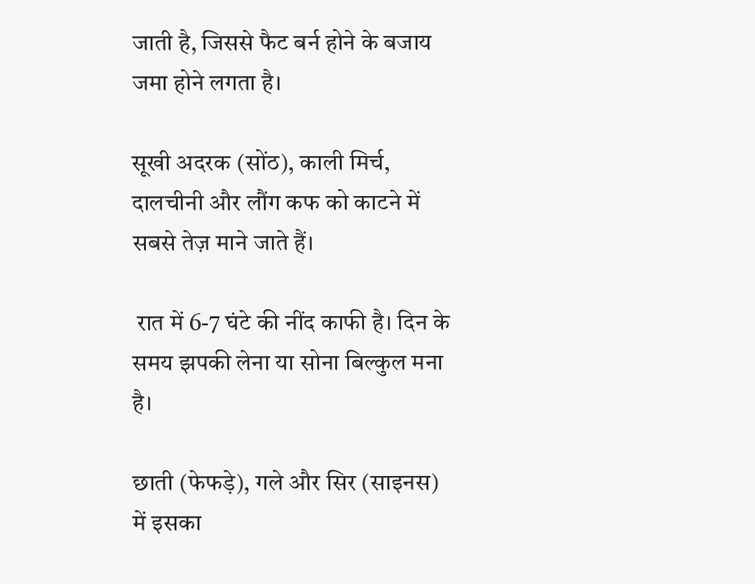जाती है, जिससे फैट बर्न होने के बजाय जमा होने लगता है।

सूखी अदरक (सोंठ), काली मिर्च, दालचीनी और लौंग कफ को काटने में सबसे तेज़ माने जाते हैं।

 रात में 6-7 घंटे की नींद काफी है। दिन के समय झपकी लेना या सोना बिल्कुल मना है।

छाती (फेफड़े), गले और सिर (साइनस) में इसका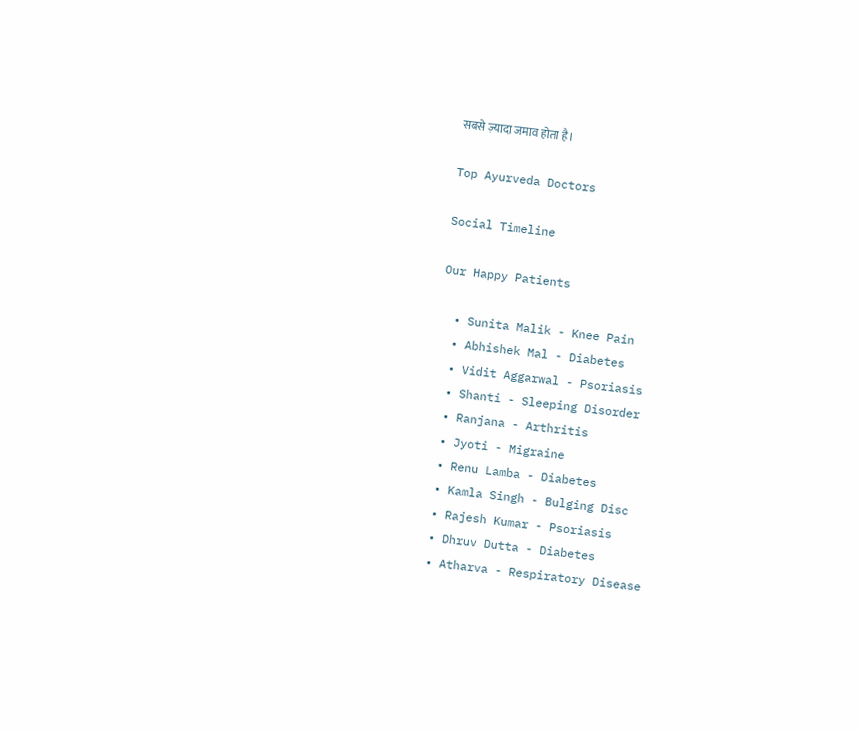सबसे ज़्यादा जमाव होता है।

Top Ayurveda Doctors

Social Timeline

Our Happy Patients

  • Sunita Malik - Knee Pain
  • Abhishek Mal - Diabetes
  • Vidit Aggarwal - Psoriasis
  • Shanti - Sleeping Disorder
  • Ranjana - Arthritis
  • Jyoti - Migraine
  • Renu Lamba - Diabetes
  • Kamla Singh - Bulging Disc
  • Rajesh Kumar - Psoriasis
  • Dhruv Dutta - Diabetes
  • Atharva - Respiratory Disease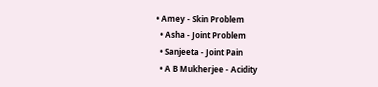• Amey - Skin Problem
  • Asha - Joint Problem
  • Sanjeeta - Joint Pain
  • A B Mukherjee - Acidity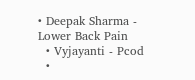• Deepak Sharma - Lower Back Pain
  • Vyjayanti - Pcod
  •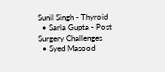Sunil Singh - Thyroid
  • Sarla Gupta - Post Surgery Challenges
  • Syed Masood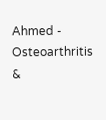Ahmed - Osteoarthritis &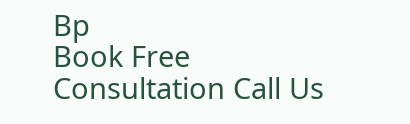Bp
Book Free Consultation Call Us